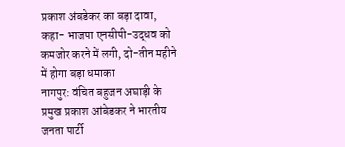प्रकाश अंबडेकर का बड़ा दावा, कहा- भाजपा एनसीपी-उद्धव को कमजोर करने में लगी, दो-तीन महीने में होगा बड़ा धमाका
नागपुर: वंचित बहुजन अघाड़ी के प्रमुख प्रकाश आंबेडकर ने भारतीय जनता पार्टी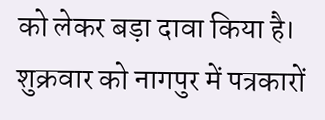को लेकर बड़ा दावा किया है। शुक्रवार को नागपुर में पत्रकारों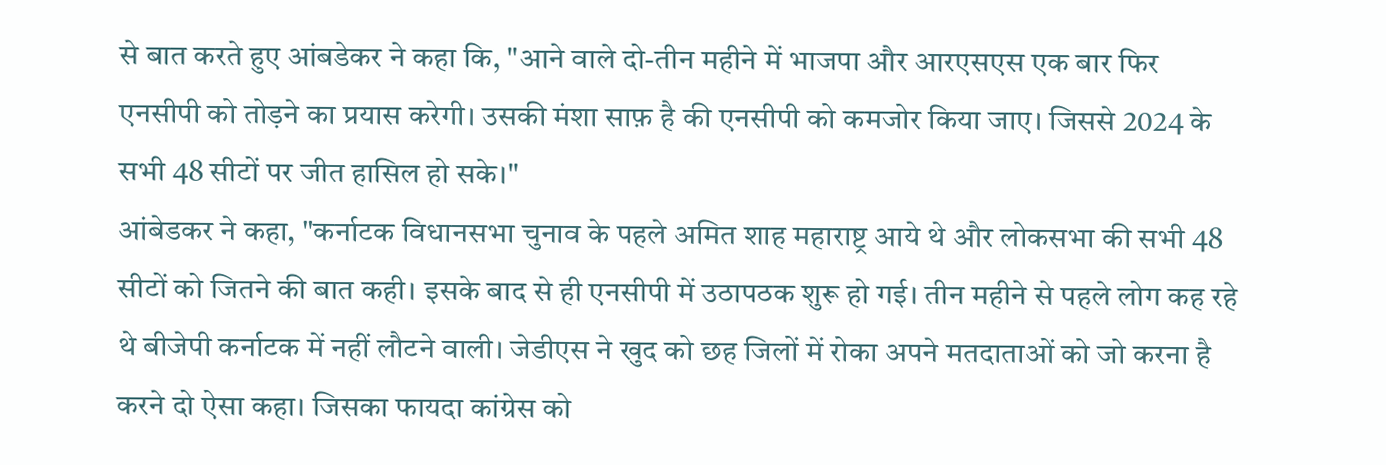से बात करते हुए आंबडेकर ने कहा कि, "आने वाले दो-तीन महीने में भाजपा और आरएसएस एक बार फिर एनसीपी को तोड़ने का प्रयास करेगी। उसकी मंशा साफ़ है की एनसीपी को कमजोर किया जाए। जिससे 2024 के सभी 48 सीटों पर जीत हासिल हो सके।"
आंबेडकर ने कहा, "कर्नाटक विधानसभा चुनाव के पहले अमित शाह महाराष्ट्र आये थे और लोकसभा की सभी 48 सीटों को जितने की बात कही। इसके बाद से ही एनसीपी में उठापठक शुरू हो गई। तीन महीने से पहले लोग कह रहे थे बीजेपी कर्नाटक में नहीं लौटने वाली। जेडीएस ने खुद को छह जिलों में रोका अपने मतदाताओं को जो करना है करने दो ऐसा कहा। जिसका फायदा कांग्रेस को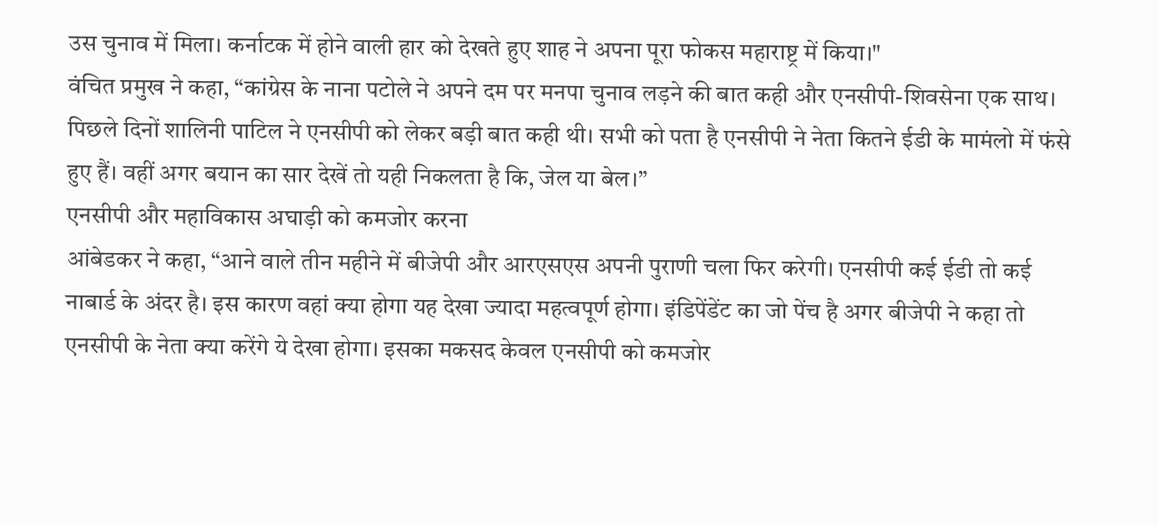उस चुनाव में मिला। कर्नाटक में होने वाली हार को देखते हुए शाह ने अपना पूरा फोकस महाराष्ट्र में किया।"
वंचित प्रमुख ने कहा, “कांग्रेस के नाना पटोले ने अपने दम पर मनपा चुनाव लड़ने की बात कही और एनसीपी-शिवसेना एक साथ। पिछले दिनों शालिनी पाटिल ने एनसीपी को लेकर बड़ी बात कही थी। सभी को पता है एनसीपी ने नेता कितने ईडी के मामंलो में फंसे हुए हैं। वहीं अगर बयान का सार देखें तो यही निकलता है कि, जेल या बेल।”
एनसीपी और महाविकास अघाड़ी को कमजोर करना
आंबेडकर ने कहा, “आने वाले तीन महीने में बीजेपी और आरएसएस अपनी पुराणी चला फिर करेगी। एनसीपी कई ईडी तो कई नाबार्ड के अंदर है। इस कारण वहां क्या होगा यह देखा ज्यादा महत्वपूर्ण होगा। इंडिपेंडेंट का जो पेंच है अगर बीजेपी ने कहा तो एनसीपी के नेता क्या करेंगे ये देखा होगा। इसका मकसद केवल एनसीपी को कमजोर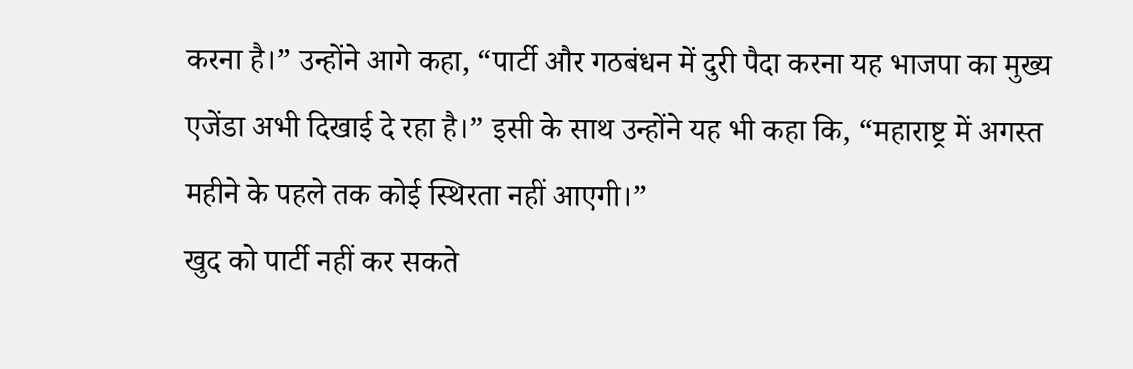करना है।” उन्होंने आगे कहा, “पार्टी और गठबंधन में दुरी पैदा करना यह भाजपा का मुख्य एजेंडा अभी दिखाई दे रहा है।” इसी के साथ उन्होंने यह भी कहा कि, “महाराष्ट्र में अगस्त महीने के पहले तक कोई स्थिरता नहीं आएगी।”
खुद को पार्टी नहीं कर सकते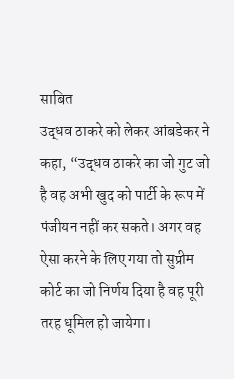साबित
उद्धव ठाकरे को लेकर आंबडेकर ने कहा, “उद्धव ठाकरे का जो गुट जो है वह अभी खुद को पार्टी के रूप में पंजीयन नहीं कर सकते। अगर वह ऐसा करने के लिए गया तो सुप्रीम कोर्ट का जो निर्णय दिया है वह पूरी तरह धूमिल हो जायेगा।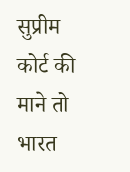सुप्रीम कोर्ट की माने तो भारत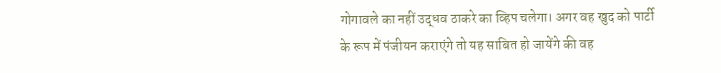गोगावले का नहीं उद्धव ठाकरे का व्हिप चलेगा। अगर वह खुद को पार्टी के रूप में पंजीयन कराएंगे तो यह साबित हो जायेंगे की वह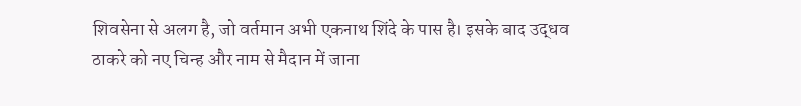शिवसेना से अलग है, जो वर्तमान अभी एकनाथ शिंदे के पास है। इसके बाद उद्धव ठाकरे को नए चिन्ह और नाम से मैदान में जाना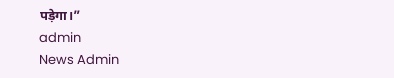पड़ेगा।”
admin
News Admin